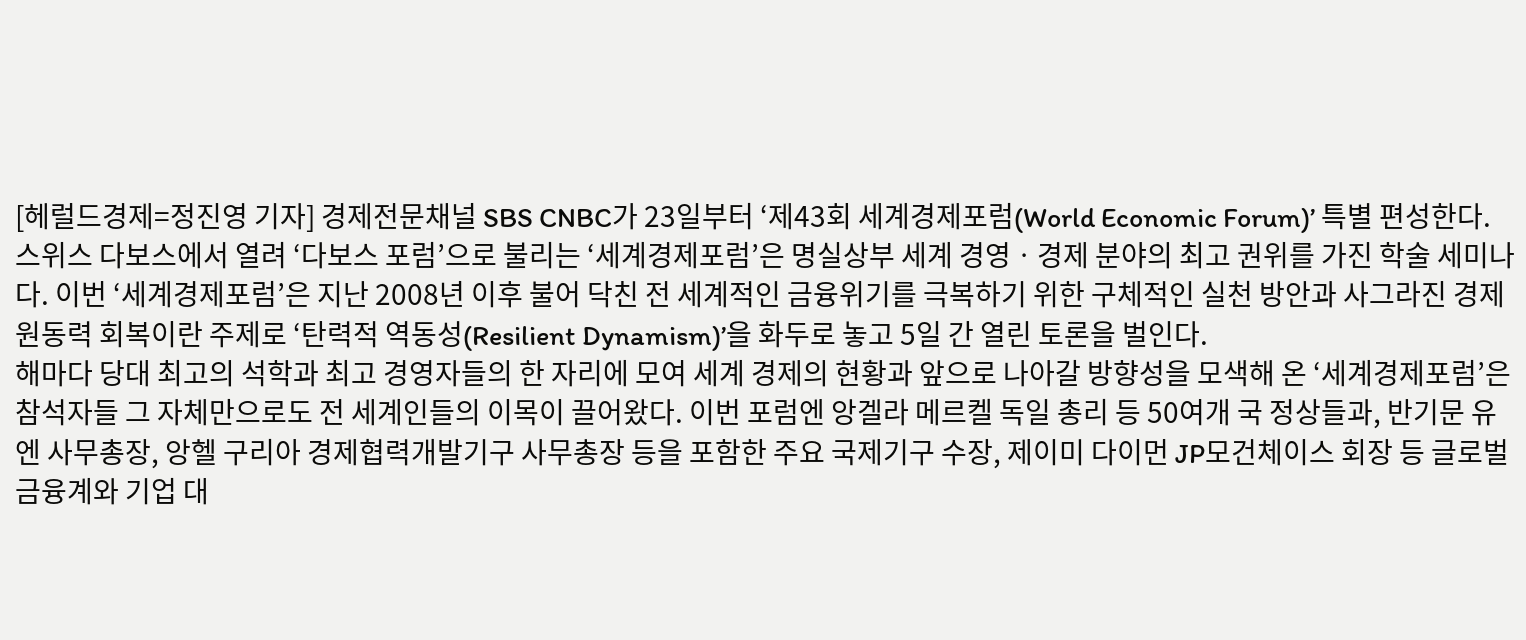[헤럴드경제=정진영 기자] 경제전문채널 SBS CNBC가 23일부터 ‘제43회 세계경제포럼(World Economic Forum)’ 특별 편성한다.
스위스 다보스에서 열려 ‘다보스 포럼’으로 불리는 ‘세계경제포럼’은 명실상부 세계 경영ㆍ경제 분야의 최고 권위를 가진 학술 세미나다. 이번 ‘세계경제포럼’은 지난 2008년 이후 불어 닥친 전 세계적인 금융위기를 극복하기 위한 구체적인 실천 방안과 사그라진 경제 원동력 회복이란 주제로 ‘탄력적 역동성(Resilient Dynamism)’을 화두로 놓고 5일 간 열린 토론을 벌인다.
해마다 당대 최고의 석학과 최고 경영자들의 한 자리에 모여 세계 경제의 현황과 앞으로 나아갈 방향성을 모색해 온 ‘세계경제포럼’은 참석자들 그 자체만으로도 전 세계인들의 이목이 끌어왔다. 이번 포럼엔 앙겔라 메르켈 독일 총리 등 50여개 국 정상들과, 반기문 유엔 사무총장, 앙헬 구리아 경제협력개발기구 사무총장 등을 포함한 주요 국제기구 수장, 제이미 다이먼 JP모건체이스 회장 등 글로벌 금융계와 기업 대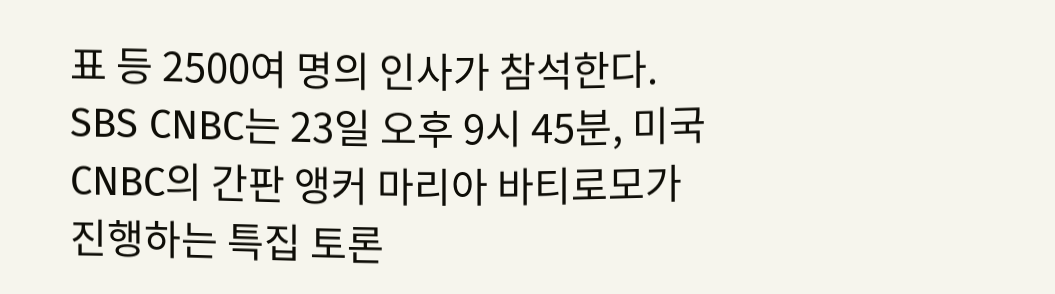표 등 2500여 명의 인사가 참석한다. SBS CNBC는 23일 오후 9시 45분, 미국 CNBC의 간판 앵커 마리아 바티로모가 진행하는 특집 토론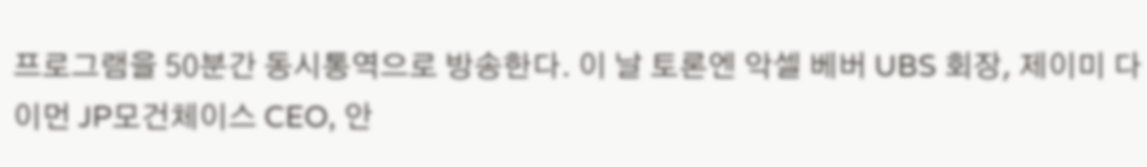프로그램을 50분간 동시통역으로 방송한다. 이 날 토론엔 악셀 베버 UBS 회장, 제이미 다이먼 JP모건체이스 CEO, 안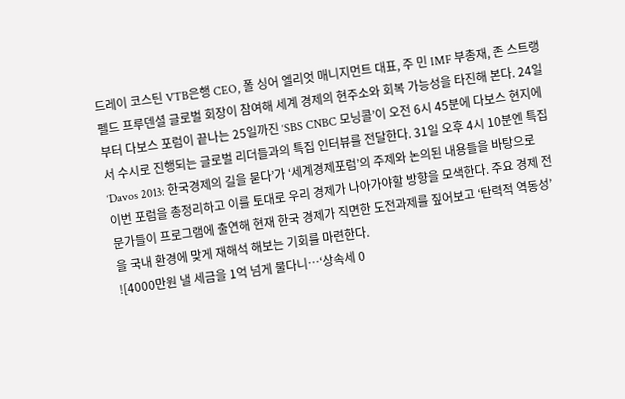드레이 코스틴 VTB은행 CEO, 폴 싱어 엘리엇 매니지먼트 대표, 주 민 IMF 부총재, 존 스트랭펠드 프루덴셜 글로벌 회장이 참여해 세계 경제의 현주소와 회복 가능성을 타진해 본다. 24일부터 다보스 포럼이 끝나는 25일까진 ‘SBS CNBC 모닝콜’이 오전 6시 45분에 다보스 현지에서 수시로 진행되는 글로벌 리더들과의 특집 인터뷰를 전달한다. 31일 오후 4시 10분엔 특집 ‘Davos 2013: 한국경제의 길을 묻다’가 ‘세계경제포럼’의 주제와 논의된 내용들을 바탕으로 이번 포럼을 총정리하고 이를 토대로 우리 경제가 나아가야할 방향을 모색한다. 주요 경제 전문가들이 프로그램에 출연해 현재 한국 경제가 직면한 도전과제를 짚어보고 ‘탄력적 역동성’을 국내 환경에 맞게 재해석 해보는 기회를 마련한다.
![4000만원 낼 세금을 1억 넘게 물다니…‘상속세 0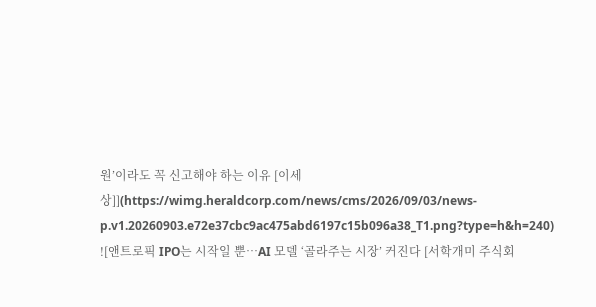원’이라도 꼭 신고해야 하는 이유 [이세상]](https://wimg.heraldcorp.com/news/cms/2026/09/03/news-p.v1.20260903.e72e37cbc9ac475abd6197c15b096a38_T1.png?type=h&h=240)
![앤트로픽 IPO는 시작일 뿐…AI 모델 ‘골라주는 시장’ 커진다 [서학개미 주식회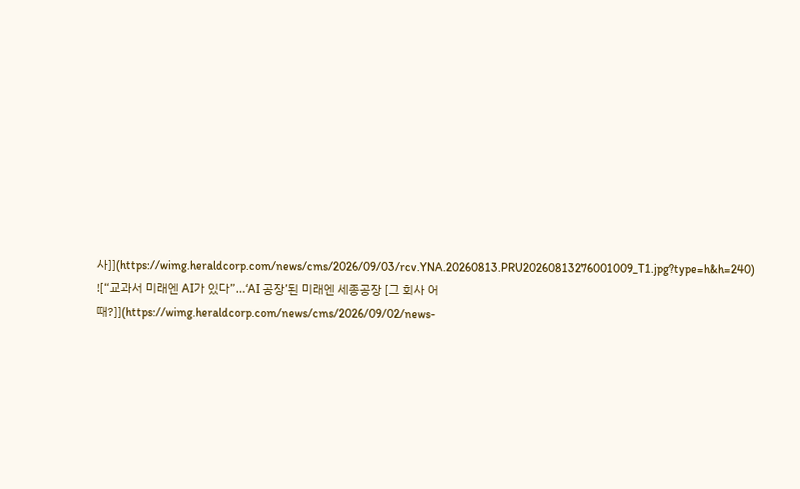사]](https://wimg.heraldcorp.com/news/cms/2026/09/03/rcv.YNA.20260813.PRU20260813276001009_T1.jpg?type=h&h=240)
![“교과서 미래엔 AI가 있다”…‘AI 공장’된 미래엔 세종공장 [그 회사 어때?]](https://wimg.heraldcorp.com/news/cms/2026/09/02/news-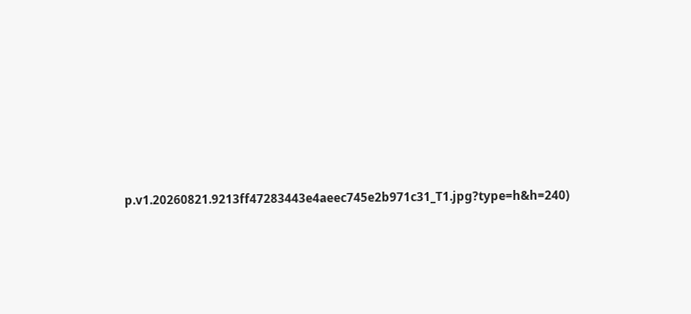p.v1.20260821.9213ff47283443e4aeec745e2b971c31_T1.jpg?type=h&h=240)